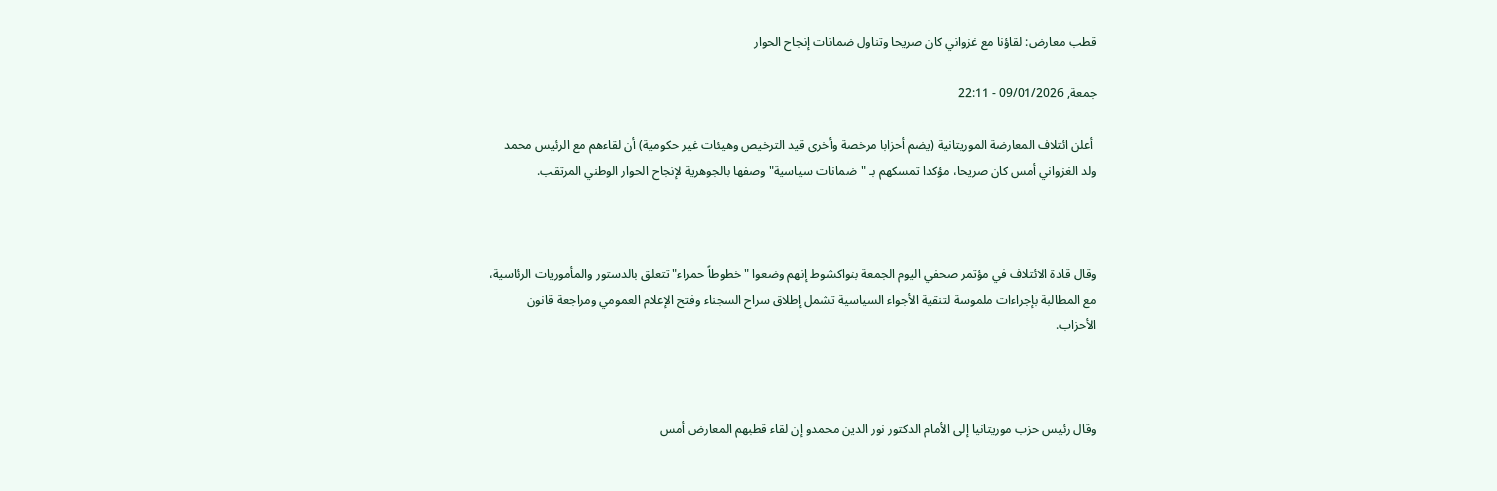قطب معارض: لقاؤنا مع غزواني كان صريحا وتناول ضمانات إنجاح الحوار

جمعة, 09/01/2026 - 22:11

 أعلن ائتلاف المعارضة الموريتانية (يضم أحزابا مرخصة وأخرى قيد الترخيص وهيئات غير حكومية) أن لقاءهم مع الرئيس محمد ولد الغزواني أمس كان صريحا، مؤكدا تمسكهم بـ "ضمانات سياسية" وصفها بالجوهرية لإنجاح الحوار الوطني المرتقب.



وقال قادة الائتلاف في مؤتمر صحفي اليوم الجمعة بنواكشوط إنهم وضعوا "خطوطاً حمراء" تتعلق بالدستور والمأموريات الرئاسية، مع المطالبة بإجراءات ملموسة لتنقية الأجواء السياسية تشمل إطلاق سراح السجناء وفتح الإعلام العمومي ومراجعة قانون الأحزاب.



وقال رئيس حزب موريتانيا إلى الأمام الدكتور نور الدين محمدو إن لقاء قطبهم المعارض أمس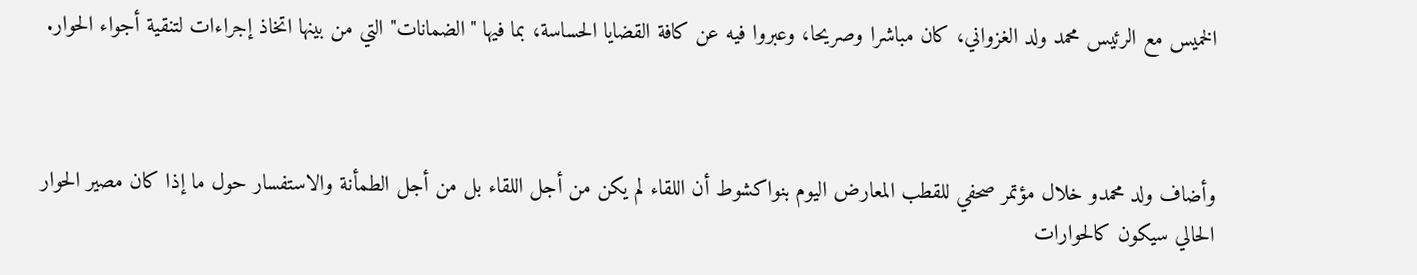الخميس مع الرئيس محمد ولد الغزواني، كان مباشرا وصريحا، وعبروا فيه عن كافة القضايا الحساسة، بما فيها "الضمانات" التي من بينها اتخاذ إجراءات لتنقية أجواء الحوار.



وأضاف ولد محمدو خلال مؤتمر صحفي للقطب المعارض اليوم بنواكشوط أن اللقاء لم يكن من أجل اللقاء بل من أجل الطمأنة والاستفسار حول ما إذا كان مصير الحوار الحالي سيكون كالحوارات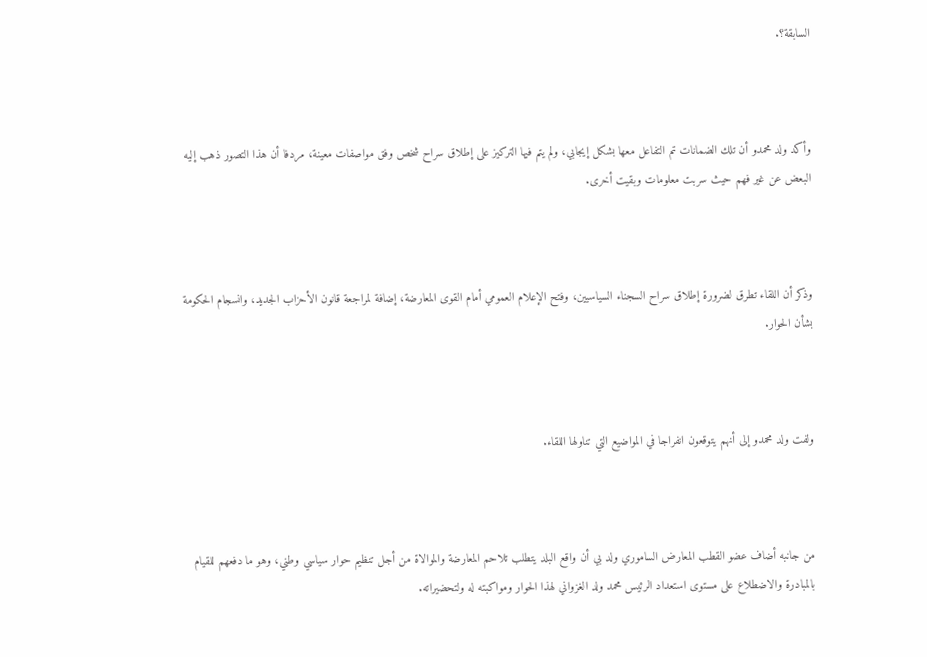السابقة؟.



وأكد ولد محمدو أن تلك الضمانات تم التفاعل معها بشكل إيجابي، ولم يتم فيها التركيز على إطلاق سراح شخص وفق مواصفات معينة، مردفا أن هذا التصور ذهب إليه البعض عن غير فهم حيث سربت معلومات وبقيت أخرى.



وذكر أن اللقاء تطرق لضرورة إطلاق سراح السجناء السياسيين، وفتح الإعلام العمومي أمام القوى المعارضة، إضافة لمراجعة قانون الأحزاب الجديد، وانسجام الحكومة بشأن الحوار.



ولفت ولد محمدو إلى أنهم يتوقعون انفراجا في المواضيع التي تناولها اللقاء.



من جانبه أضاف عضو القطب المعارض الساموري ولد بي أن واقع البلد يتطلب تلاحم المعارضة والموالاة من أجل تنظيم حوار سياسي وطني، وهو ما دفعهم للقيام بالمبادرة والاضطلاع على مستوى استعداد الرئيس محمد ولد الغزواني لهذا الحوار ومواكبته له ولتحضيراته.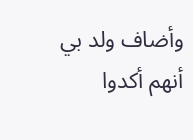وأضاف ولد بي أنهم أكدوا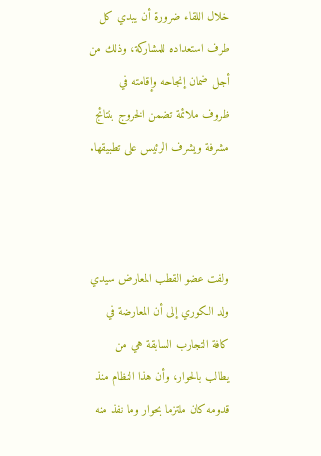خلال اللقاء ضرورة أن يبدي كل طرف استعداده للمشاركة، وذلك من أجل ضمان إنجاحه وإقامته في ظروف ملائمة تضمن الخروج بنتائج مشرفة ويشرف الرئيس على تطبيقها.



ولفت عضو القطب المعارض سيدي ولد الكوري إلى أن المعارضة في كافة التجارب السابقة هي من يطالب بالحوار، وأن هذا النظام منذ قدومه كان ملتزما بحوار وما نفذ منه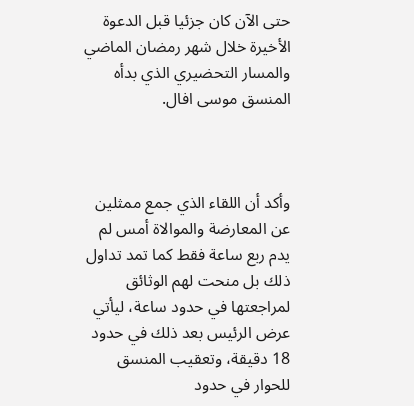حتى الآن كان جزئيا قبل الدعوة الأخيرة خلال شهر رمضان الماضي والمسار التحضيري الذي بدأه المنسق موسى افال.



وأكد أن اللقاء الذي جمع ممثلين عن المعارضة والموالاة أمس لم يدم ربع ساعة فقط كما تمد تداول ذلك بل منحت لهم الوثائق لمراجعتها في حدود ساعة، ليأتي عرض الرئيس بعد ذلك في حدود 18 دقيقة، وتعقيب المنسق للحوار في حدود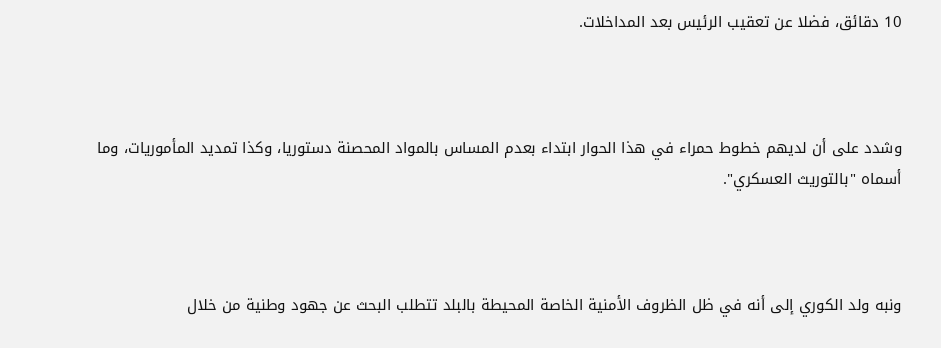10 دقائق، فضلا عن تعقيب الرئيس بعد المداخلات.



وشدد على أن لديهم خطوط حمراء في هذا الحوار ابتداء بعدم المساس بالمواد المحصنة دستوريا، وكذا تمديد المأموريات، وما أسماه "بالتوريث العسكري".



ونبه ولد الكوري إلى أنه في ظل الظروف الأمنية الخاصة المحيطة بالبلد تتطلب البحث عن جهود وطنية من خلال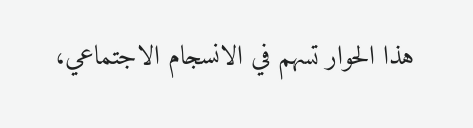هذا الحوار تسهم في الانسجام الاجتماعي،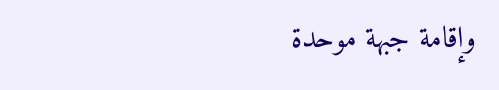وإقامة جبهة موحدة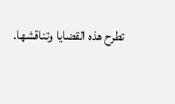تطرح هذه القضايا وتناقشها.